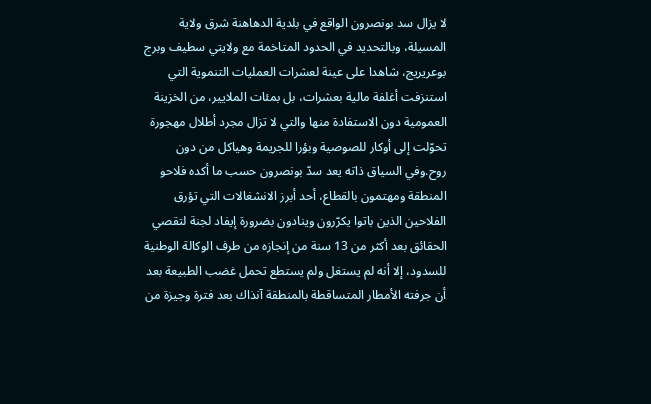لا يزال سد بونصرون الواقع في بلدية الدهاهنة شرق ولاية المسيلة، وبالتحديد في الحدود المتاخمة مع ولايتي سطيف وبرج بوعريريج، شاهدا على عينة لعشرات العمليات التنموية التي استنزفت أغلفة مالية بعشرات، بل بمئات الملايير، من الخزينة العمومية دون الاستفادة منها والتي لا تزال مجرد أطلال مهجورة تحوّلت إلى أوكار للصوصية وبؤرا للجريمة وهياكل من دون روح.وفي السياق ذاته يعد سدّ بونصرون حسب ما أكده فلاحو المنطقة ومهتمون بالقطاع، أحد أبرز الانشغالات التي تؤرق الفلاحين الذين باتوا يكرّرون وينادون بضرورة إيفاد لجنة لتقصي الحقائق بعد أكثر من 13 سنة من إنجازه من طرف الوكالة الوطنية للسدود، إلا أنه لم يستغل ولم يستطع تحمل غضب الطبيعة بعد أن جرفته الأمطار المتساقطة بالمنطقة آنذاك بعد فترة وجيزة من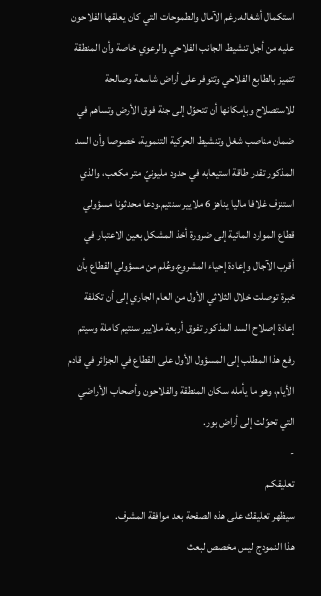استكمال أشغاله.رغم الآمال والطموحات التي كان يعلقها الفلاحون عليه من أجل تنشيط الجانب الفلاحي والرعوي خاصة وأن المنطقة تتميز بالطابع الفلاحي وتتوفر على أراض شاسعة وصالحة للاستصلاح وبإمكانها أن تتحوّل إلى جنة فوق الأرض وتساهم في ضمان مناصب شغل وتنشيط الحركية التنموية، خصوصا وأن السد المذكور تقدر طاقة استيعابه في حدود مليونيّ متر مكعب، والذي استنزف غلافا ماليا يناهز 6 ملايير سنتيم.ودعا محدثونا مسؤولي قطاع الموارد المائية إلى ضرورة أخذ المشكل بعين الاعتبار في أقرب الآجال وإعادة إحياء المشروع.وعُلم من مسؤولي القطاع بأن خبرة توصلت خلال الثلاثي الأول من العام الجاري إلى أن تكلفة إعادة إصلاح السد المذكور تفوق أربعة ملايير سنتيم كاملة وسيتم رفع هذا المطلب إلى المسؤول الأول على القطاع في الجزائر في قادم الأيام، وهو ما يأمله سكان المنطقة والفلاحون وأصحاب الأراضي التي تحوّلت إلى أراض بور.
-
تعليقكـم
سيظهر تعليقك على هذه الصفحة بعد موافقة المشرف.
هذا النمودج ليس مخصص لبعث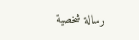رسالة شخصية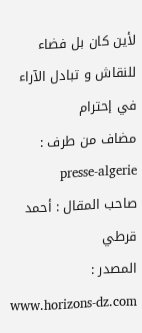لأين كان بل فضاء للنقاش و تبادل الآراء في إحترام
مضاف من طرف : presse-algerie
صاحب المقال : أحمد قرطي
المصدر : www.horizons-dz.com